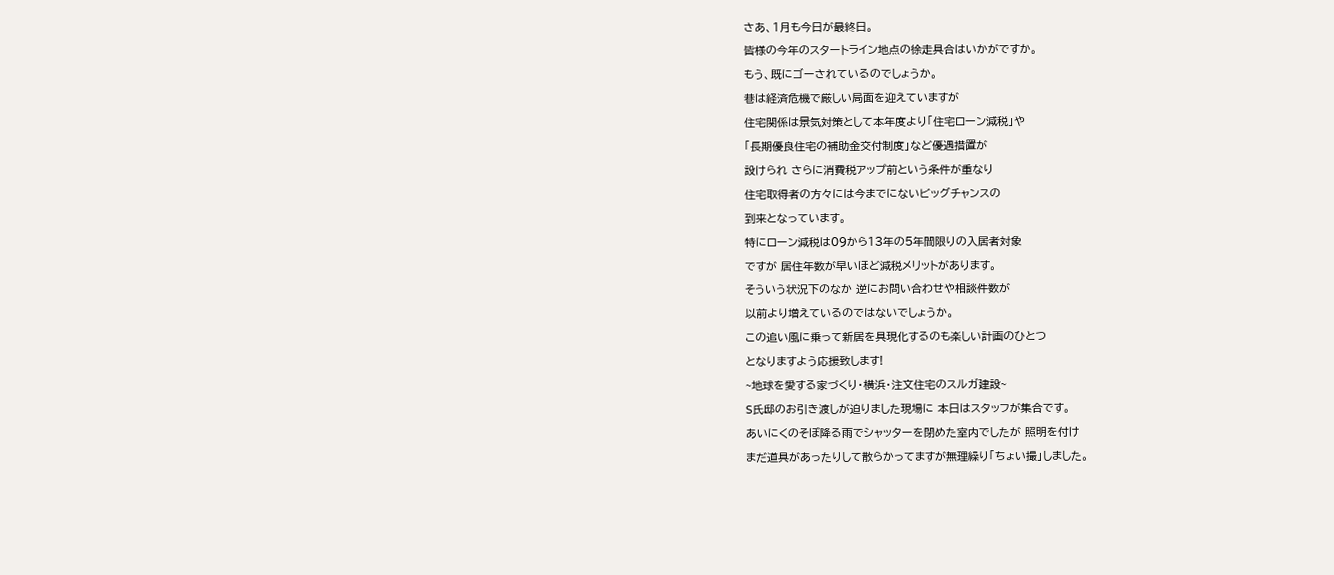さあ、1月も今日が最終日。
皆様の今年のスタートライン地点の徐走具合はいかがですか。
もう、既にゴーされているのでしょうか。
巷は経済危機で厳しい局面を迎えていますが
住宅関係は景気対策として本年度より「住宅ローン減税」や
「長期優良住宅の補助金交付制度」など優遇措置が
設けられ さらに消費税アップ前という条件が重なり
住宅取得者の方々には今までにないビッグチャンスの
到来となっています。
特にローン減税は09から13年の5年間限りの入居者対象
ですが 居住年数が早いほど減税メリットがあります。
そういう状況下のなか 逆にお問い合わせや相談件数が
以前より増えているのではないでしょうか。
この追い風に乗って新居を具現化するのも楽しい計画のひとつ
となりますよう応援致します!
~地球を愛する家づくり・横浜・注文住宅のスルガ建設~
S氏邸のお引き渡しが迫りました現場に 本日はスタッフが集合です。
あいにくのそぼ降る雨でシャッターを閉めた室内でしたが 照明を付け
まだ道具があったりして散らかってますが無理繰り「ちょい撮」しました。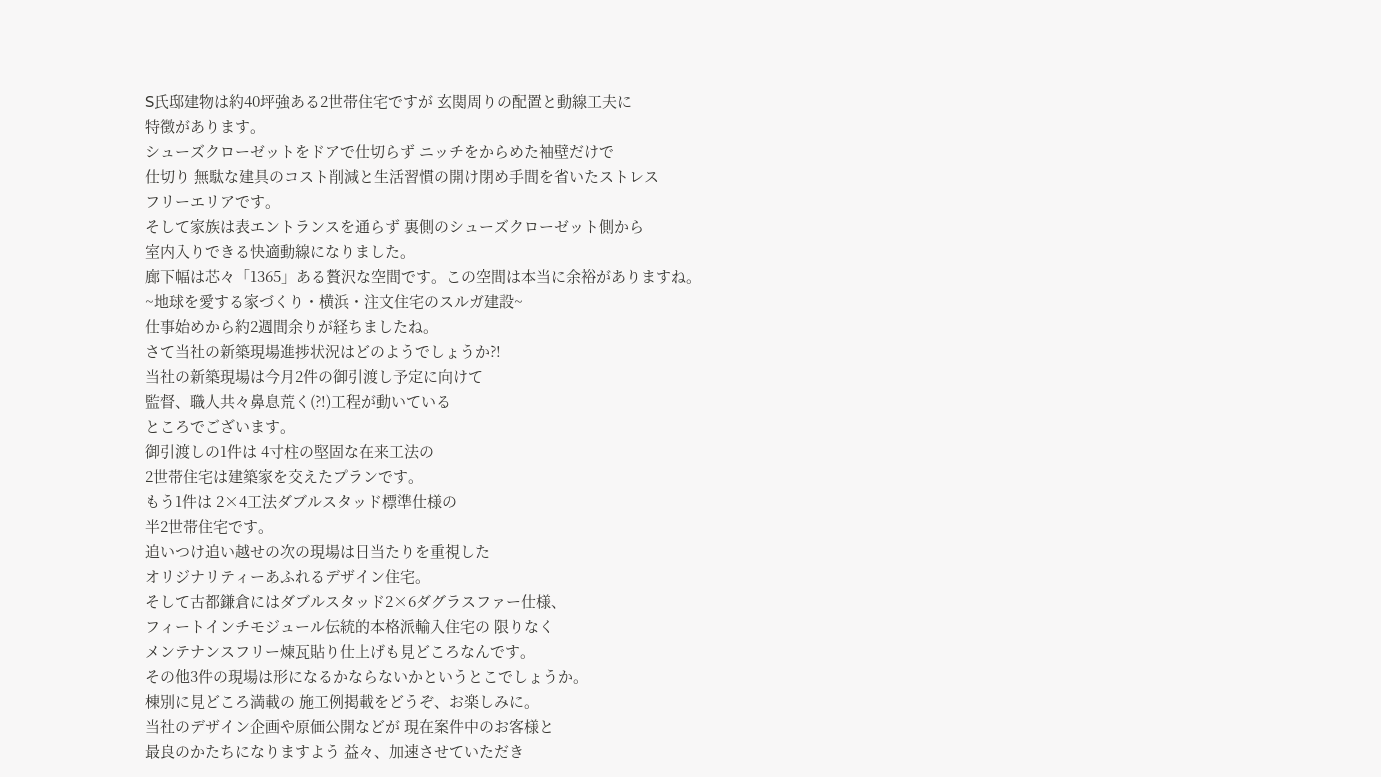S氏邸建物は約40坪強ある2世帯住宅ですが 玄関周りの配置と動線工夫に
特徴があります。
シューズクローゼットをドアで仕切らず ニッチをからめた袖壁だけで
仕切り 無駄な建具のコスト削減と生活習慣の開け閉め手間を省いたストレス
フリーエリアです。
そして家族は表エントランスを通らず 裏側のシューズクローゼット側から
室内入りできる快適動線になりました。
廊下幅は芯々「1365」ある贅沢な空間です。この空間は本当に余裕がありますね。
~地球を愛する家づくり・横浜・注文住宅のスルガ建設~
仕事始めから約2週間余りが経ちましたね。
さて当社の新築現場進捗状況はどのようでしょうか?!
当社の新築現場は今月2件の御引渡し予定に向けて
監督、職人共々鼻息荒く(?!)工程が動いている
ところでございます。
御引渡しの1件は 4寸柱の堅固な在来工法の
2世帯住宅は建築家を交えたプランです。
もう1件は 2×4工法ダブルスタッド標準仕様の
半2世帯住宅です。
追いつけ追い越せの次の現場は日当たりを重視した
オリジナリティーあふれるデザイン住宅。
そして古都鎌倉にはダブルスタッド2×6ダグラスファー仕様、
フィートインチモジュール伝統的本格派輸入住宅の 限りなく
メンテナンスフリー煉瓦貼り仕上げも見どころなんです。
その他3件の現場は形になるかならないかというとこでしょうか。
棟別に見どころ満載の 施工例掲載をどうぞ、お楽しみに。
当社のデザイン企画や原価公開などが 現在案件中のお客様と
最良のかたちになりますよう 益々、加速させていただき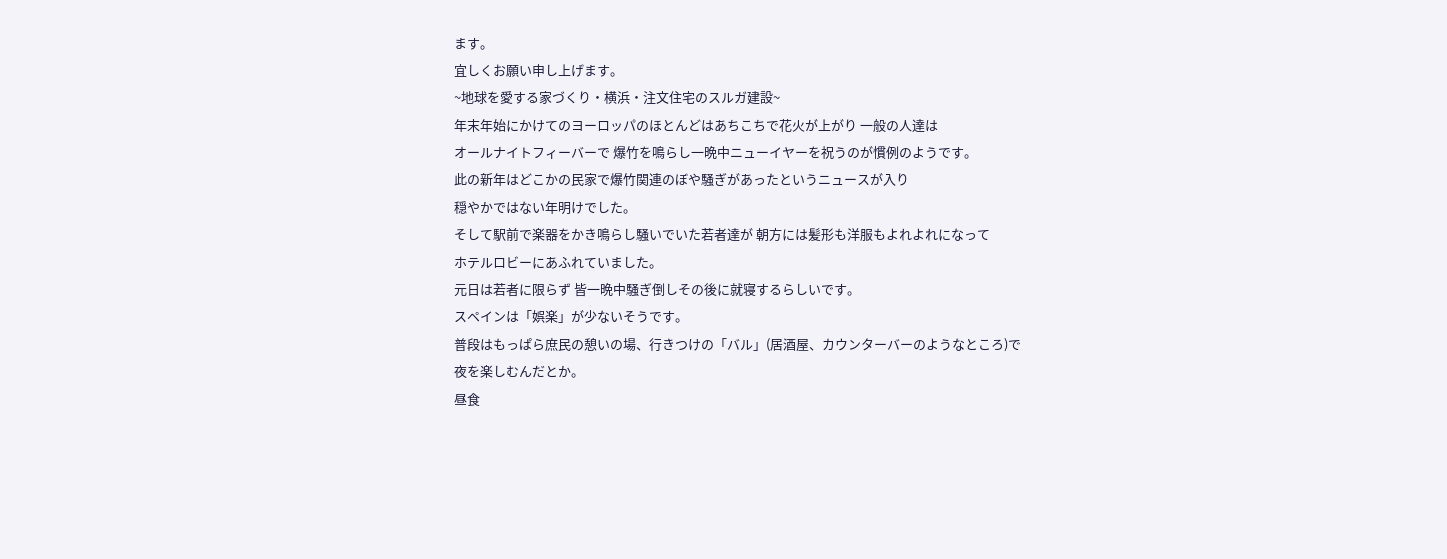ます。
宜しくお願い申し上げます。
~地球を愛する家づくり・横浜・注文住宅のスルガ建設~
年末年始にかけてのヨーロッパのほとんどはあちこちで花火が上がり 一般の人達は
オールナイトフィーバーで 爆竹を鳴らし一晩中ニューイヤーを祝うのが慣例のようです。
此の新年はどこかの民家で爆竹関連のぼや騒ぎがあったというニュースが入り
穏やかではない年明けでした。
そして駅前で楽器をかき鳴らし騒いでいた若者達が 朝方には髪形も洋服もよれよれになって
ホテルロビーにあふれていました。
元日は若者に限らず 皆一晩中騒ぎ倒しその後に就寝するらしいです。
スペインは「娯楽」が少ないそうです。
普段はもっぱら庶民の憩いの場、行きつけの「バル」(居酒屋、カウンターバーのようなところ)で
夜を楽しむんだとか。
昼食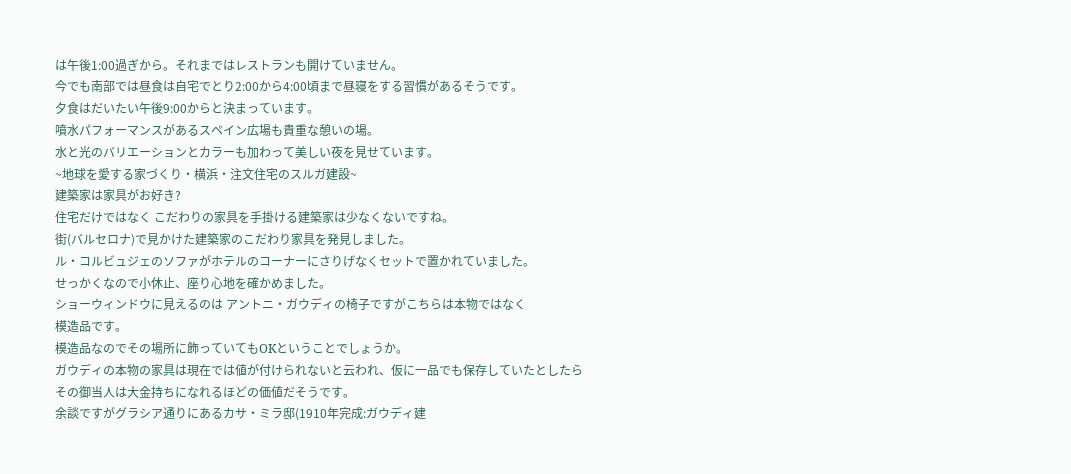は午後1:00過ぎから。それまではレストランも開けていません。
今でも南部では昼食は自宅でとり2:00から4:00頃まで昼寝をする習慣があるそうです。
夕食はだいたい午後9:00からと決まっています。
噴水パフォーマンスがあるスペイン広場も貴重な憩いの場。
水と光のバリエーションとカラーも加わって美しい夜を見せています。
~地球を愛する家づくり・横浜・注文住宅のスルガ建設~
建築家は家具がお好き?
住宅だけではなく こだわりの家具を手掛ける建築家は少なくないですね。
街(バルセロナ)で見かけた建築家のこだわり家具を発見しました。
ル・コルビュジェのソファがホテルのコーナーにさりげなくセットで置かれていました。
せっかくなので小休止、座り心地を確かめました。
ショーウィンドウに見えるのは アントニ・ガウディの椅子ですがこちらは本物ではなく
模造品です。
模造品なのでその場所に飾っていてもOKということでしょうか。
ガウディの本物の家具は現在では値が付けられないと云われ、仮に一品でも保存していたとしたら
その御当人は大金持ちになれるほどの価値だそうです。
余談ですがグラシア通りにあるカサ・ミラ邸(1910年完成:ガウディ建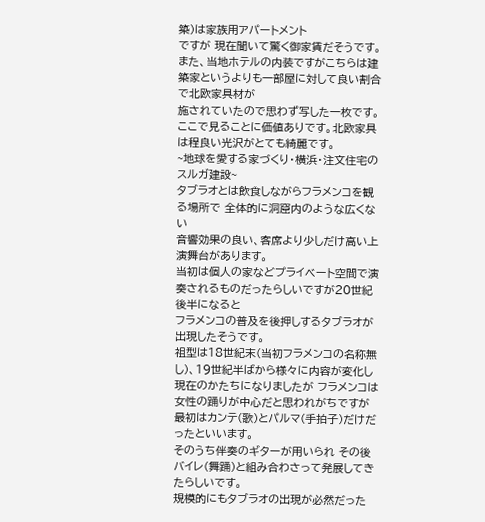築)は家族用アパートメント
ですが 現在聞いて驚く御家賃だそうです。
また、当地ホテルの内装ですがこちらは建築家というよりも一部屋に対して良い割合で北欧家具材が
施されていたので思わず写した一枚です。
ここで見ることに価値ありです。北欧家具は程良い光沢がとても綺麗です。
~地球を愛する家づくり・横浜・注文住宅のスルガ建設~
タブラオとは飲食しながらフラメンコを観る場所で 全体的に洞窟内のような広くない
音響効果の良い、客席より少しだけ高い上演舞台があります。
当初は個人の家などプライベート空間で演奏されるものだったらしいですが20世紀後半になると
フラメンコの普及を後押しするタブラオが出現したそうです。
祖型は18世紀末(当初フラメンコの名称無し)、19世紀半ばから様々に内容が変化し
現在のかたちになりましたが フラメンコは女性の踊りが中心だと思われがちですが
最初はカンテ(歌)とパルマ(手拍子)だけだったといいます。
そのうち伴奏のギターが用いられ その後バイレ(舞踊)と組み合わさって発展してきたらしいです。
規模的にもタブラオの出現が必然だった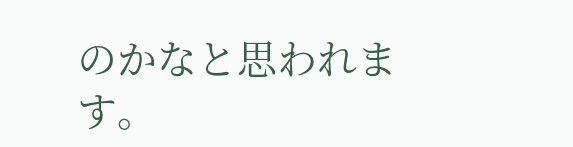のかなと思われます。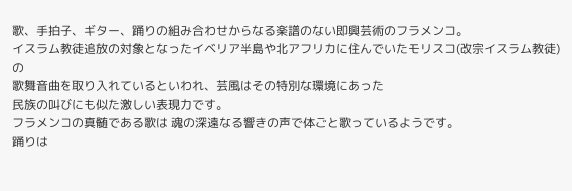歌、手拍子、ギター、踊りの組み合わせからなる楽譜のない即興芸術のフラメンコ。
イスラム教徒追放の対象となったイベリア半島や北アフリカに住んでいたモリスコ(改宗イスラム教徒)の
歌舞音曲を取り入れているといわれ、芸風はその特別な環境にあった
民族の叫びにも似た激しい表現力です。
フラメンコの真髄である歌は 魂の深遠なる響きの声で体ごと歌っているようです。
踊りは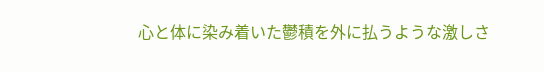心と体に染み着いた鬱積を外に払うような激しさ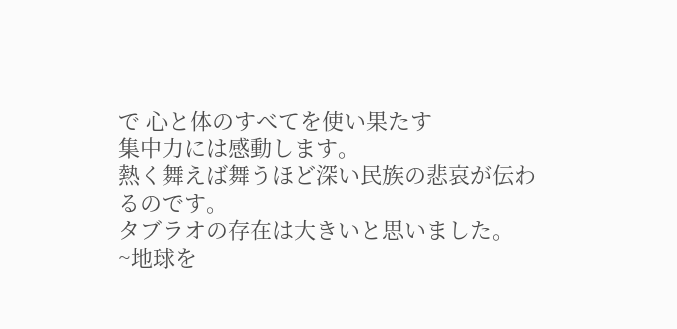で 心と体のすべてを使い果たす
集中力には感動します。
熱く舞えば舞うほど深い民族の悲哀が伝わるのです。
タブラオの存在は大きいと思いました。
~地球を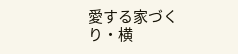愛する家づくり・横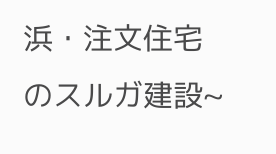浜・注文住宅のスルガ建設~